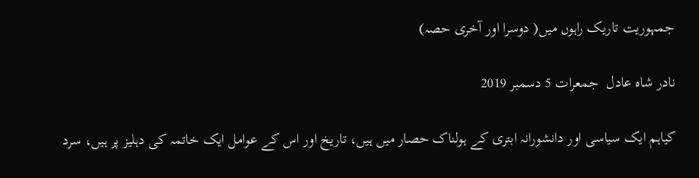جمہوریت تاریک راہوں میں( دوسرا اور آخری حصہ)

نادر شاہ عادل  جمعرات 5 دسمبر 2019

کیاہم ایک سیاسی اور دانشورانہ ابتری کے ہولناک حصار میں ہیں، تاریخ اور اس کے عوامل ایک خاتمہ کی دہلیز پر ہیں، سرد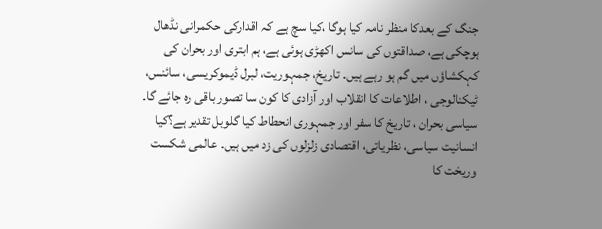جنگ کے بعدکا منظر نامہ کیا ہوگا ،کیا سچ ہے کہ اقدارکی حکمرانی نڈھال ہوچکی ہے، صداقتوں کی سانس اکھڑی ہوئی ہے، ہم ابتری اور بحران کی کہکشاؤں میں گم ہو رہے ہیں۔ تاریخ، جمہوریت، لبرل ڈیموکریسی، سائنس، ٹیکنالوجی ، اطلاعات کا انقلاب اور آزادی کا کون سا تصور باقی رہ جائے گا۔ سیاسی بحران ، تاریخ کا سفر اور جمہوری انحطاط کیا گلوبل تقدیر ہے؟کیا انسانیت سیاسی، نظریاتی، اقتصادی زلزلوں کی زد میں ہیں۔ عالمی شکست وریخت کا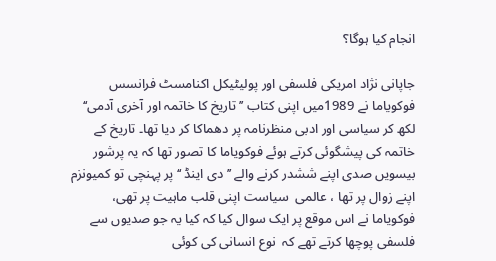انجام کیا ہوگا؟

جاپانی نژاد امریکی فلسفی اور پولیٹیکل اکنامسٹ فرانسس فوکویاما نے 1989میں اپنی کتاب ’’ تاریخ کا خاتمہ اور آخری آدمی‘‘ لکھ کر سیاسی اور ادبی منظرنامہ پر دھماکا کر دیا تھا۔ تاریخ کے خاتمہ کی پیشگوئی کرتے ہوئے فوکویاما کا تصور تھا کہ یہ پرشور بیسویں صدی اپنے ششدر کرنے والے ’’ دی اینڈ ‘‘ پر پہنچی تو کمیونزم اپنے زوال پر تھا ، عالمی  سیاست اپنی قلب ماہیت پر تھی، فوکویاما نے اس موقع پر ایک سوال کیا کہ کیا یہ جو صدیوں سے فلسفی پوچھا کرتے تھے کہ  نوع انسانی کی کوئی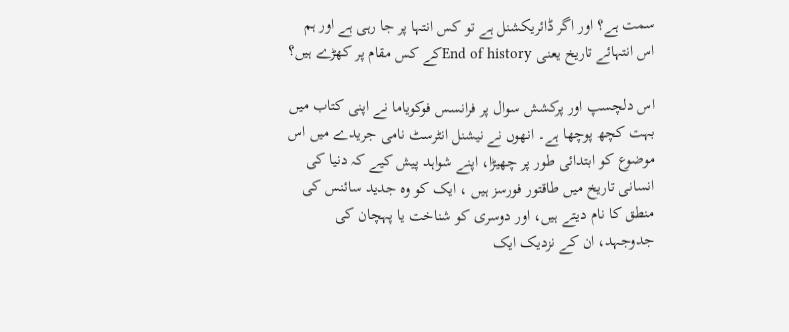سمت ہے؟ اور اگر ڈائریکشنل ہے تو کس انتہا پر جا رہی ہے اور ہم اس انتہائے تاریخ یعنی End of historyکے کس مقام پر کھڑے ہیں؟

اس دلچسپ اور پرکشش سوال پر فرانسس فوکویاما نے اپنی کتاب میں بہت کچھ پوچھا ہے۔ انھوں نے نیشنل انٹرسٹ نامی جریدے میں اس موضوع کو ابتدائی طور پر چھیڑا، اپنے شواہد پیش کیے کہ دنیا کی انسانی تاریخ میں طاقتور فورسز ہیں ، ایک کو وہ جدید سائنس کی منطق کا نام دیتے ہیں، اور دوسری کو شناخت یا پہچان کی جدوجہد، ان کے نزدیک ایک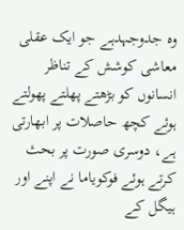وہ جدوجہدہے جو ایک عقلی معاشی کوشش کے تناظر انسانوں کو بڑھتے پھلتے پھولتے ہوئے کچھ حاصلات پر ابھارتی ہے، دوسری صورت پر بحث کرتے ہوئے فوکویاما نے اپنے اور ہیگل کے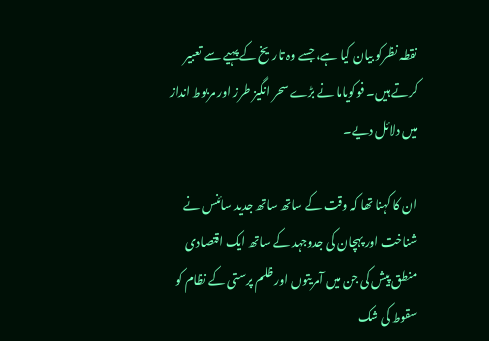نقطہ نظرکو بیان کیا ہے، جسے وہ تاریخ کے پہیے سے تعبیر کرتے ہیں۔ فوکویاما نے بڑے سحر انگیز طرز اور مربوط انداز میں دلائل دیے۔

ان کا کہنا تھا کہ وقت کے ساتھ ساتھ جدید سائنس نے شناخت اور پہچان کی جدوجہد کے ساتھ ایک اقتصادی منطق پیش کی جن میں آمریتوں اور ظلم پرستی کے نظام کو سقوط کی شک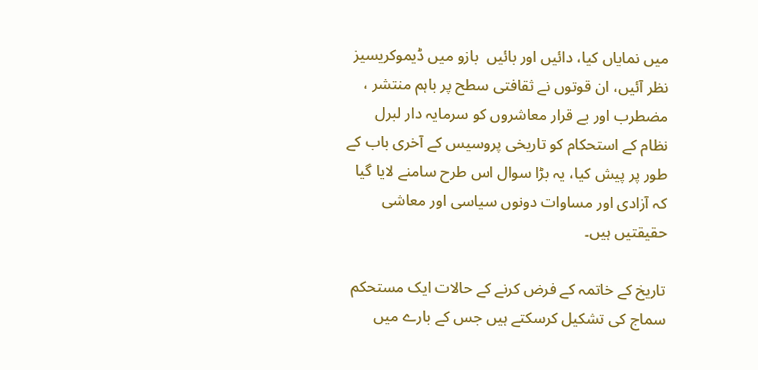میں نمایاں کیا، دائیں اور بائیں  بازو میں ڈیموکریسیز نظر آئیں، ان قوتوں نے ثقافتی سطح پر باہم منتشر ، مضطرب اور بے قرار معاشروں کو سرمایہ دار لبرل نظام کے استحکام کو تاریخی پروسیس کے آخری باب کے طور پر پیش کیا، یہ بڑا سوال اس طرح سامنے لایا گیا کہ آزادی اور مساوات دونوں سیاسی اور معاشی حقیقتیں ہیں۔

تاریخ کے خاتمہ کے فرض کرنے کے حالات ایک مستحکم سماج کی تشکیل کرسکتے ہیں جس کے بارے میں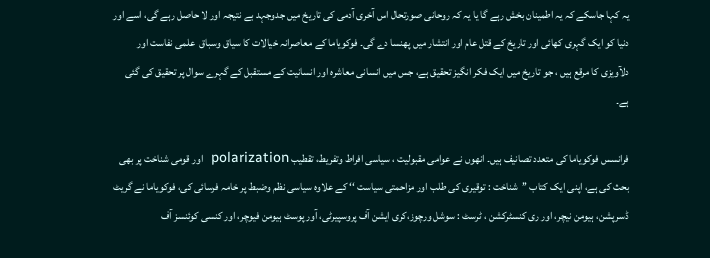یہ کہا جاسکے کہ یہ اطمینان بخش رہے گا یا یہ کہ روحانی صورتحال اس آخری آدمی کی تاریخ میں جدوجہد بے نتیجہ اور لا حاصل رہے گی، اسے اور دنیا کو ایک گہری کھائی اور تاریخ کے قتل عام اور انتشار میں پھنسا دے گی۔ فوکویاما کے معاصرانہ خیالات کا سیاق وسباق  علمی نفاست اور دلآویزی کا مرقع ہیں ، جو تاریخ میں ایک فکر انگیز تحقیق ہے، جس میں انسانی معاشرہ اور انسانیت کے مستقبل کے گہرے سوال پر تحقیق کی گئی ہے۔

فرانسس فوکویاما کی متعدد تصانیف ہیں۔ انھوں نے عوامی مقبولیت ، سیاسی افراط وتفریط، تقطیب polarization  اور قومی شناخت پر بھی بحث کی ہے، اپنی ایک کتاب ’’شناخت : توقیری کی طلب اور مزاحمتی سیاست ‘‘ کے علاوہ سیاسی نظم وضبط پر خامہ فرسائی کی، فوکویاما نے گریٹ ڈسرپشن، ہیومن نیچر، اور ری کنسٹرکشن ، ٹرسٹ : سوشل ورچوز،کری ایشن آف پروسپیرٹی، آور پوسٹ ہیومن فیوچر، اور کنسی کوئنسز آف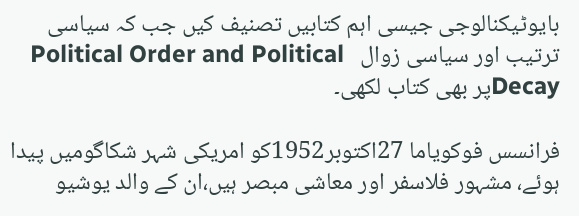بایوٹیکنالوجی جیسی اہم کتابیں تصنیف کیں جب کہ سیاسی ترتیب اور سیاسی زوال   Political Order and Political Decayپر بھی کتاب لکھی۔

فرانسس فوکویاما 27اکتوبر1952کو امریکی شہر شکاگومیں پیدا ہوئے، مشہور فلاسفر اور معاشی مبصر ہیں،ان کے والد یوشیو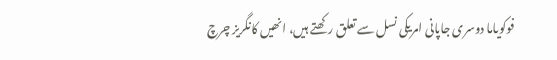فوکویاما دوسری جاپانی امریکی نسل سے تعلق رکھتے ہیں، انھیں کانگریز چرچ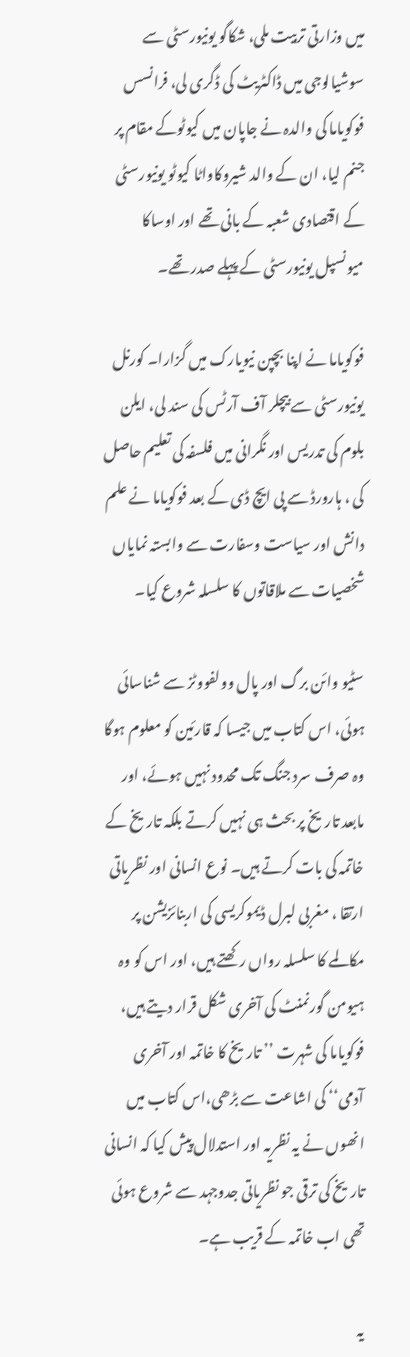میں وزارتی تربیت ملی، شکاگو یونیورسٹی سے سوشیالوجی میں ڈاکٹریٹ کی ڈگری لی، فرانسس فوکویاما کی والدہ نے جاپان میں کیوٹوکے مقام پر جنم لیا، ان کے والد شیروکاواٹا کیوٹو یونیورسٹی کے اقتصادی شعبہ کے بانی تھے اور اوساکا میونسپل یونیورسٹی کے پہلے صدر تھے۔

فوکویاما نے اپنا بچپن نیویارک میں گزارا۔ کورنل یونیورسٹی سے بیچلر آف آرٹس کی سند لی، ایلن بلوم کی تدریس اور نگرانی میں فلسفہ کی تعلیم حاصل کی ، ہارورڈ سے پی ایچ ڈی کے بعد فوکویاما نے علم دانش اور سیاست وسفارت سے وابستہ نمایاں شخصیات سے ملاقاتوں کا سلسلہ شروع کیا۔

سٹیو وائن برگ اور پال وولفووٹز سے شناسائی ہوئی، اس کتاب میں جیسا کہ قارئین کو معلوم ہوگا وہ صرف سرد جنگ تک محدود نہیں ہوئے، اور مابعد تاریخ پر بحث ہی نہیں کرتے بلکہ تاریخ کے خاتمہ کی بات کرتے ہیں۔ نوع انسانی اور نظریاتی ارتقا ، مغربی لبرل ڈیموکریسی کی اربنائزیشن پر مکالمے کا سلسلہ رواں رکھتے ہیں، اور اس کو وہ ہیومن گورنمنٹ کی آخری شکل قرار دیتے ہیں، فوکویاما کی شہرت ’’ تاریخ کا خاتمہ اور آخری آدمی‘‘ کی اشاعت سے بڑھی،اس کتاب میں انھوں نے یہ نظریہ اور استدلال پیش کیا کہ انسانی تاریخ کی ترقی جو نظریاتی جدوجہد سے شروع ہوئی تھی اب خاتمہ کے قریب ہے۔

یہ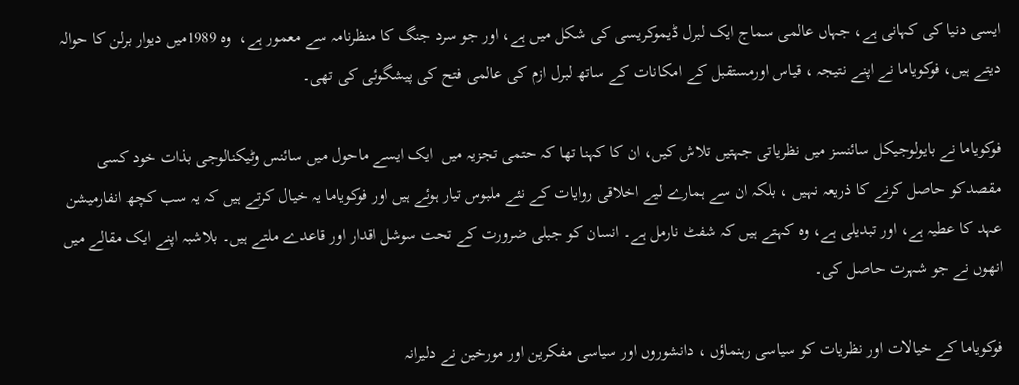ایسی دنیا کی کہانی ہے، جہاں عالمی سماج ایک لبرل ڈیموکریسی کی شکل میں ہے، اور جو سرد جنگ کا منظرنامہ سے معمور ہے،  وہ 1989میں دیوار برلن کا حوالہ دیتے ہیں، فوکویاما نے اپنے نتیجہ ، قیاس اورمستقبل کے امکانات کے ساتھ لبرل ازم کی عالمی فتح کی پیشگوئی کی تھی۔

فوکویاما نے بایولوجیکل سائنسز میں نظریاتی جہتیں تلاش کیں، ان کا کہنا تھا کہ حتمی تجزیہ میں  ایک ایسے ماحول میں سائنس وٹیکنالوجی بذات خود کسی مقصدکو حاصل کرنے کا ذریعہ نہیں ، بلکہ ان سے ہمارے لیے اخلاقی روایات کے نئے ملبوس تیار ہوئے ہیں اور فوکویاما یہ خیال کرتے ہیں کہ یہ سب کچھ انفارمیشن عہد کا عطیہ ہے، اور تبدیلی ہے، وہ کہتے ہیں کہ شفٹ نارمل ہے۔ انسان کو جبلی ضرورت کے تحت سوشل اقدار اور قاعدے ملتے ہیں۔ بلاشبہ اپنے ایک مقالے میں انھوں نے جو شہرت حاصل کی۔

فوکویاما کے خیالات اور نظریات کو سیاسی رہنماؤں ، دانشوروں اور سیاسی مفکرین اور مورخین نے دلیرانہ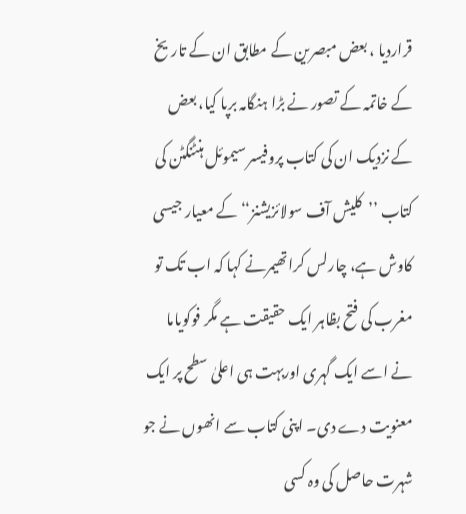قراردیا ، بعض مبصرین کے مطابق ان کے تاریخ کے خاتمہ کے تصور نے بڑا ہنگامہ برپا کیا، بعض  کے نزدیک ان کی کتاب پروفیسر سیموئل ہنٹنگٹن کی کتاب ’’کلیش آف سولائزیشنز‘‘کے معیار جیسی کاوش ہے، چارلس کراتھیمرنے کہا کہ اب تک تو مغرب کی فتح بظاہر ایک حقیقت ہے مگر فوکویاما نے اسے ایک گہری اوربہت ہی اعلیٰ سطح پر ایک معنویت دے دی۔ اپنی کتاب سے انھوں نے جو شہرت حاصل کی وہ کسی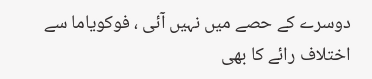دوسرے کے حصے میں نہیں آئی ، فوکویاما سے اختلاف رائے کا بھی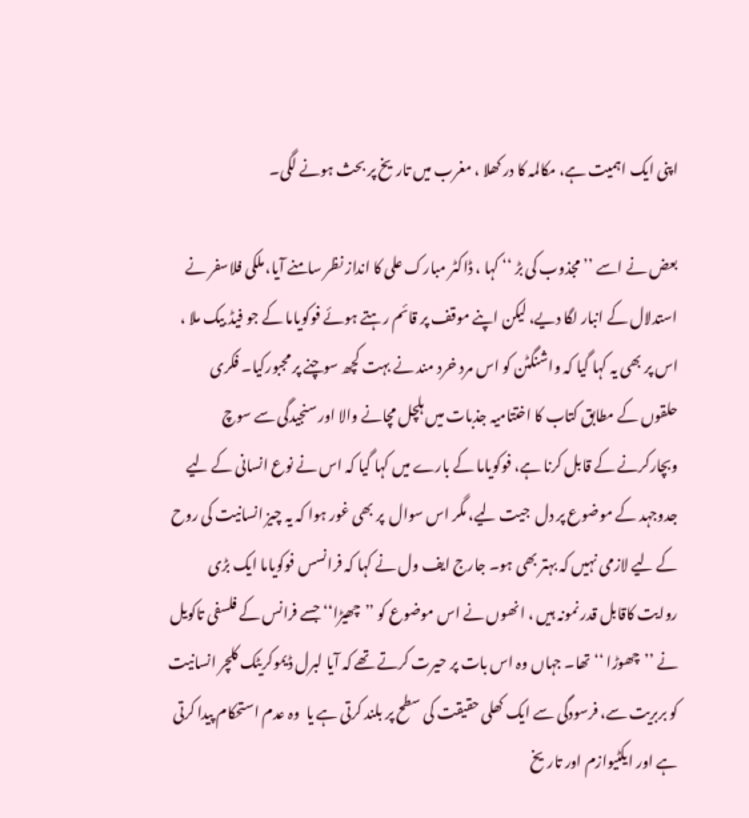اپنی ایک اہمیت ہے، مکالمہ کا در کھلا ، مغرب میں تاریخ پر بحث ہونے لگی۔

بعض نے اسے ’’مجذوب کی بڑ ‘‘ کہا ، ڈاکٹر مبارک علی کا انداز نظر سامنے آیا، ملکی فلاسفر نے استدلال کے انبار لگا دیے، لیکن اپنے موقف پر قائم رہتے ہوئے فوکویاما کے جو فیڈ بیک ملا ، اس پر بھی یہ کہا گیا کہ واشنگٹن کو اس مرد خرد مند نے بہت کچھ سوچنے پر مجبورکیا۔ فکری حلقوں کے مطابق کتاب کا اختتامیہ جذبات میں ہلچل مچانے والا اور سنجیدگی سے سوچ وبچارکرنے کے قابل کرنا ہے، فوکویاما کے بارے میں کہا گیا کہ اس نے نوع انسانی کے لیے جدوجہد کے موضوع پر دل  جیت لیے، مگر اس سوال  پر بھی غور ہوا کہ یہ چیز انسانیت کی روح کے لیے لازمی نہیں کہ بہتر بھی ہو۔ جارج ایف ول نے کہا کہ فرانسس فوکویاما ایک بڑی روایت کاقابل قدر نمونہ ہیں ، انھوں نے اس موضوع کو ’’چھیڑا‘‘ جسے فرانس کے فلسفی تاکویل نے ’’چھوڑا ‘‘ تھا۔ جہاں وہ اس بات پر حیرت کرتے تھے کہ آیا لبرل ڈیموکریٹک کلچر انسانیت کو بربریت سے، فرسودگی سے ایک کھلی حقیقت کی سطح پر بلند کرتی ہے یا  وہ عدم استحکام پیدا کرتی ہے اور ایکٹیوازم اور تاریخ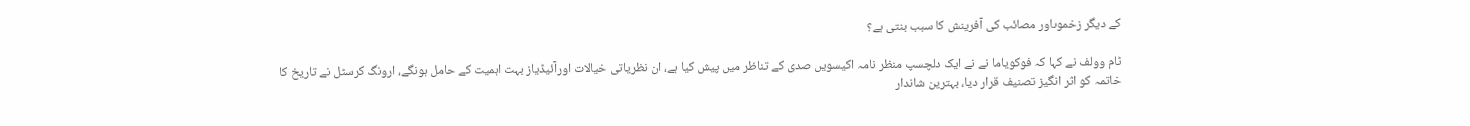کے دیگر زخموںاور مصائب کی آفرینش کا سبب بنتی ہے؟

ٹام وولف نے کہا کہ فوکویاما نے نے ایک دلچسپ منظر نامہ اکیسویں صدی کے تناظر میں پیش کیا ہے، ان نظریاتی خیالات اورآئیڈیاز بہت اہمیت کے حامل ہونگے، ارونگ کرسٹل نے تاریخ کا خاتمہ کو اثر انگیز تصنیف قرار دیا، بہترین شاندار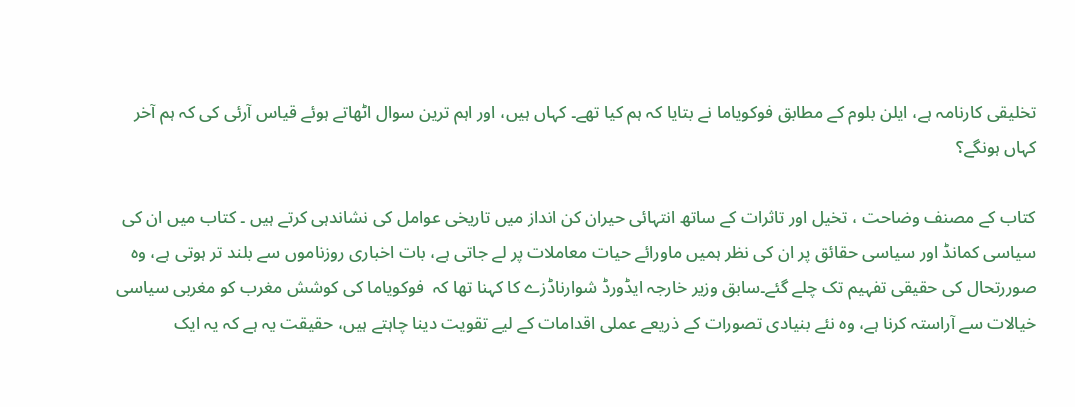تخلیقی کارنامہ ہے، ایلن بلوم کے مطابق فوکویاما نے بتایا کہ ہم کیا تھے۔ کہاں ہیں، اور اہم ترین سوال اٹھاتے ہوئے قیاس آرئی کی کہ ہم آخر کہاں ہونگے؟

کتاب کے مصنف وضاحت ، تخیل اور تاثرات کے ساتھ انتہائی حیران کن انداز میں تاریخی عوامل کی نشاندہی کرتے ہیں ۔ کتاب میں ان کی سیاسی کمانڈ اور سیاسی حقائق پر ان کی نظر ہمیں ماورائے حیات معاملات پر لے جاتی ہے، بات اخباری روزناموں سے بلند تر ہوتی ہے، وہ صوررتحال کی حقیقی تفہیم تک چلے گئے۔سابق وزیر خارجہ ایڈورڈ شوارناڈزے کا کہنا تھا کہ  فوکویاما کی کوشش مغرب کو مغربی سیاسی خیالات سے آراستہ کرنا ہے، وہ نئے بنیادی تصورات کے ذریعے عملی اقدامات کے لیے تقویت دینا چاہتے ہیں، حقیقت یہ ہے کہ یہ ایک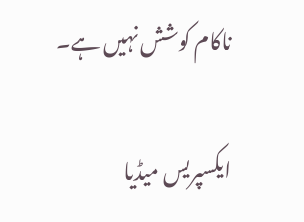ناکام کوشش نہیں ہے۔

ایکسپریس میڈیا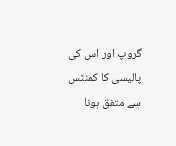گروپ اور اس کی پالیسی کا کمنٹس سے متفق ہونا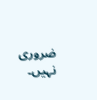ضروری نہیں۔